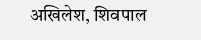अखिलेश, शिवपाल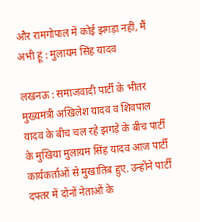और रामगोपाल में कोई झगड़ा नहीं, मैं अभी हूं : मुलायम सिंह यादव

लखनऊ : समाजवादी पार्टी के भीतर मुख्यमंत्री अखिलेश यादव व शिवपाल यादव के बीच चल रहे झगड़े के बीच पार्टी के मुखिया मुलायम सिंह यादव आज पार्टी कार्यकर्ताओं से मुखातिब हुए. उन्होंने पार्टी दफ्तर में दोनों नेताओं के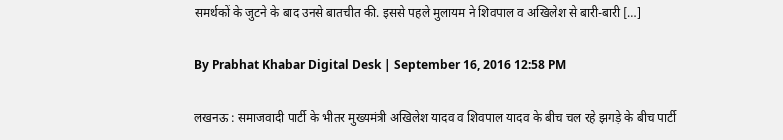समर्थकों के जुटने के बाद उनसे बातचीत की. इससे पहले मुलायम ने शिवपाल व अखिलेश से बारी-बारी […]

By Prabhat Khabar Digital Desk | September 16, 2016 12:58 PM

लखनऊ : समाजवादी पार्टी के भीतर मुख्यमंत्री अखिलेश यादव व शिवपाल यादव के बीच चल रहे झगड़े के बीच पार्टी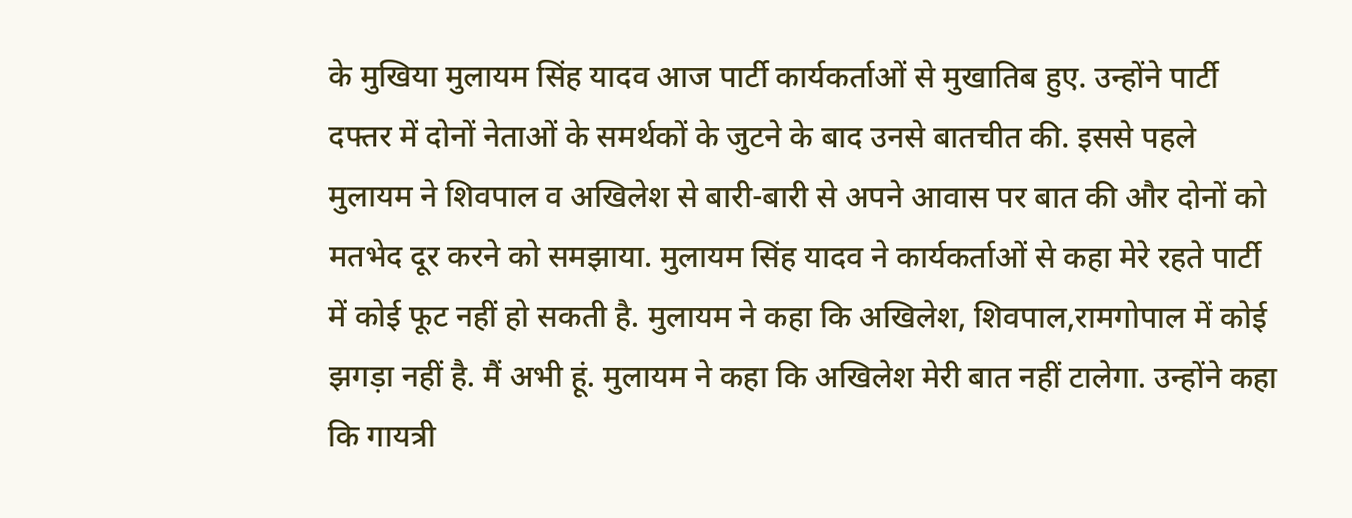के मुखिया मुलायम सिंह यादव आज पार्टी कार्यकर्ताओं से मुखातिब हुए. उन्होंने पार्टी दफ्तर में दोनों नेताओं के समर्थकों के जुटने के बाद उनसे बातचीत की. इससे पहले मुलायम ने शिवपाल व अखिलेश से बारी-बारी से अपने आवास पर बात की और दोनों को मतभेद दूर करने को समझाया. मुलायम सिंह यादव ने कार्यकर्ताओं से कहा मेरे रहते पार्टी में कोई फूट नहीं हो सकती है. मुलायम ने कहा कि अखिलेश, शिवपाल,रामगोपाल में कोई झगड़ा नहीं है. मैं अभी हूं. मुलायम ने कहा कि अखिलेश मेरी बात नहीं टालेगा. उन्होंने कहा कि गायत्री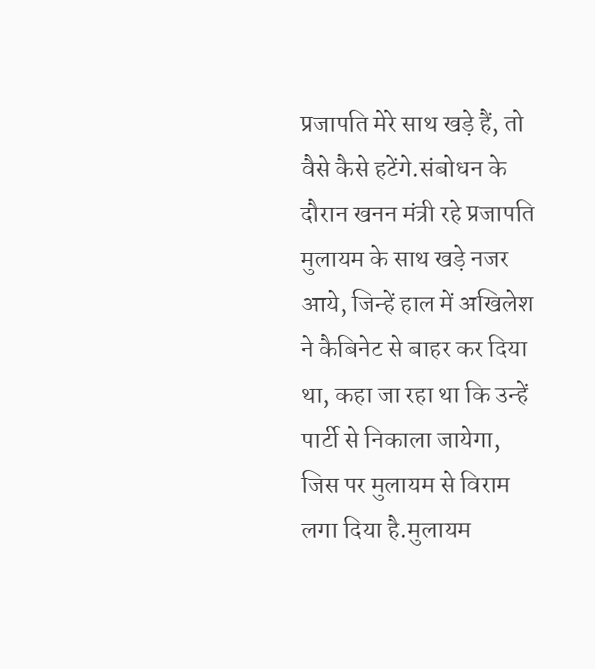प्रजापति मेरे साथ खड़े हैं, तो वैसे कैसे हटेंगे.संबोधन के दौरान खनन मंत्री रहे प्रजापति मुलायम के साथ खड़े नजर आये, जिन्हें हाल में अखिलेश ने कैबिनेट से बाहर कर दिया था, कहा जा रहा था कि उन्हें पार्टी से निकाला जायेगा, जिस पर मुलायम से विराम लगा दिया है.मुलायम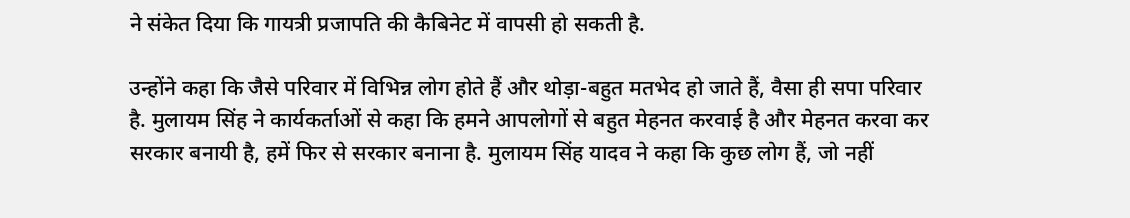ने संकेत दिया कि गायत्री प्रजापति की कैबिनेट में वापसी हो सकती है.

उन्होंने कहा कि जैसे परिवार में विभिन्न लोग होते हैं और थोड़ा-बहुत मतभेद हो जाते हैं, वैसा ही सपा परिवार है. मुलायम सिंह ने कार्यकर्ताओं से कहा कि हमने आपलोगों से बहुत मेहनत करवाई है और मेहनत करवा कर सरकार बनायी है, हमें फिर से सरकार बनाना है. मुलायम सिंह यादव ने कहा कि कुछ लोग हैं, जो नहीं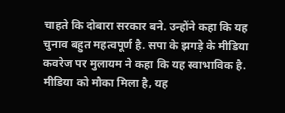चाहते कि दोबारा सरकार बने. उन्होंने कहा कि यह चुनाव बहुत महत्वपूर्ण है. सपा के झगड़े के मीडिया कवरेज पर मुलायम ने कहा कि यह स्वाभाविक है. मीडिया को मौका मिला है, यह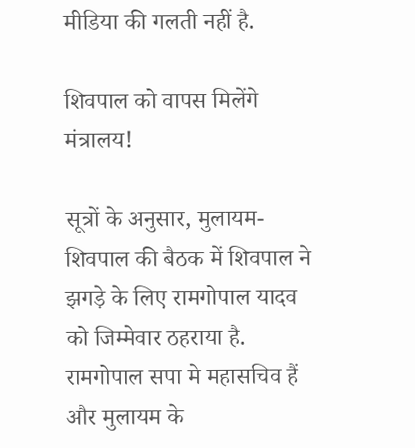मीडिया की गलती नहीं है.

शिवपाल को वापस मिलेंगे मंत्रालय!

सूत्रों के अनुसार, मुलायम-शिवपाल की बैठक में शिवपाल ने झगड़े के लिए रामगोपाल यादव को जिम्मेवार ठहराया है. रामगोपाल सपा मे महासचिव हैं और मुलायम के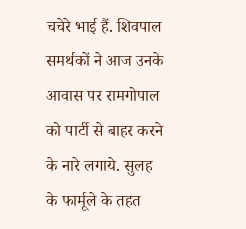चचेरे भाई हैं. शिवपाल समर्थकों ने आज उनके आवास पर रामगोपाल को पार्टी से बाहर करने के नारे लगाये. सुलह के फार्मूले के तहत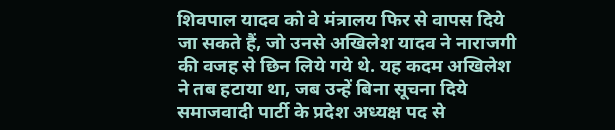शिवपाल यादव को वे मंत्रालय फिर से वापस दिये जा सकते हैं, जो उनसे अखिलेश यादव ने नाराजगी की वजह से छिन लिये गये थे. यह कदम अखिलेश ने तब हटाया था, जब उन्हें बिना सूचना दिये समाजवादी पार्टी के प्रदेश अध्यक्ष पद से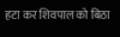हटा कर शिवपाल को बिठा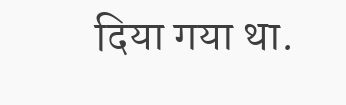दिया गया था.